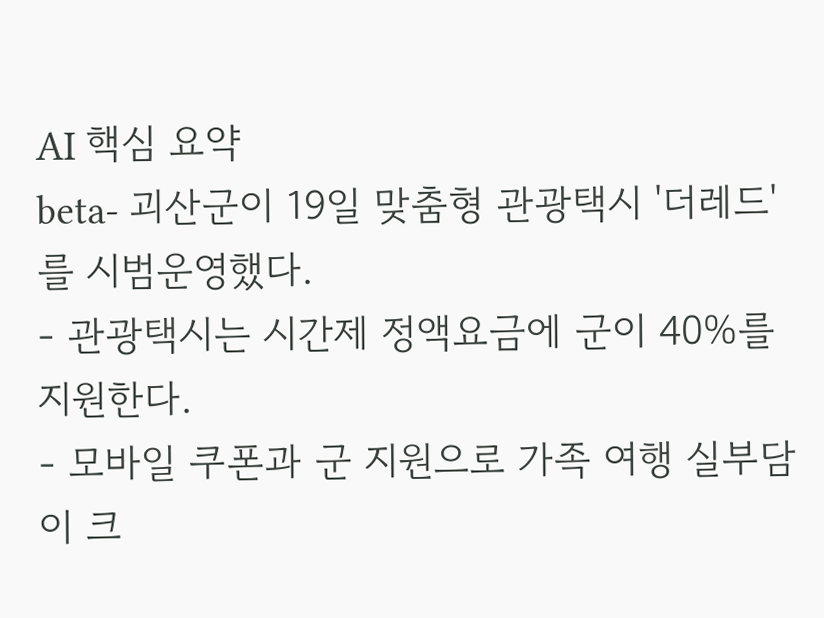AI 핵심 요약
beta- 괴산군이 19일 맞춤형 관광택시 '더레드'를 시범운영했다.
- 관광택시는 시간제 정액요금에 군이 40%를 지원한다.
- 모바일 쿠폰과 군 지원으로 가족 여행 실부담이 크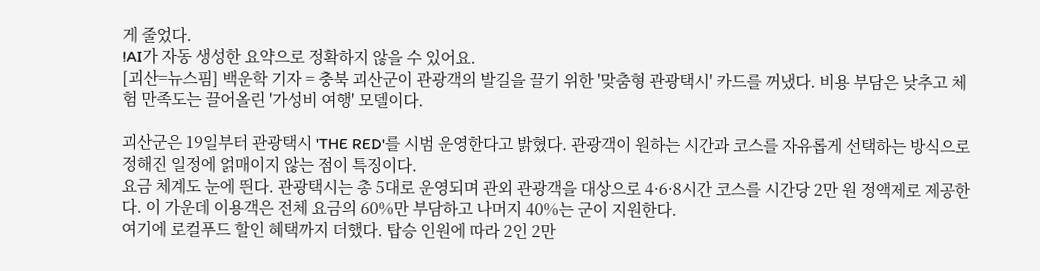게 줄었다.
!AI가 자동 생성한 요약으로 정확하지 않을 수 있어요.
[괴산=뉴스핌] 백운학 기자 = 충북 괴산군이 관광객의 발길을 끌기 위한 '맞춤형 관광택시' 카드를 꺼냈다. 비용 부담은 낮추고 체험 만족도는 끌어올린 '가성비 여행' 모델이다.

괴산군은 19일부터 관광택시 'THE RED'를 시범 운영한다고 밝혔다. 관광객이 원하는 시간과 코스를 자유롭게 선택하는 방식으로 정해진 일정에 얽매이지 않는 점이 특징이다.
요금 체계도 눈에 띈다. 관광택시는 총 5대로 운영되며 관외 관광객을 대상으로 4·6·8시간 코스를 시간당 2만 원 정액제로 제공한다. 이 가운데 이용객은 전체 요금의 60%만 부담하고 나머지 40%는 군이 지원한다.
여기에 로컬푸드 할인 혜택까지 더했다. 탑승 인원에 따라 2인 2만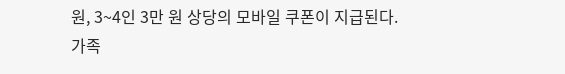원, 3~4인 3만 원 상당의 모바일 쿠폰이 지급된다.
가족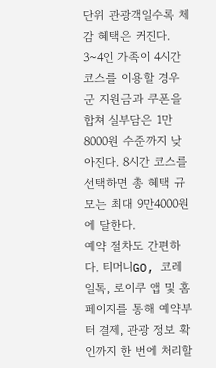단위 관광객일수록 체감 혜택은 커진다. 3~4인 가족이 4시간 코스를 이용할 경우 군 지원금과 쿠폰을 합쳐 실부담은 1만8000원 수준까지 낮아진다. 8시간 코스를 선택하면 총 혜택 규모는 최대 9만4000원에 달한다.
예약 절차도 간편하다. 티머니GO, 코레일톡, 로이쿠 앱 및 홈페이지를 통해 예약부터 결제, 관광 정보 확인까지 한 번에 처리할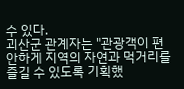수 있다.
괴산군 관계자는 "관광객이 편안하게 지역의 자연과 먹거리를 즐길 수 있도록 기획했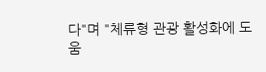다"며 "체류형 관광 활성화에 도움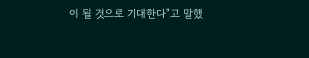이 될 것으로 기대한다"고 말했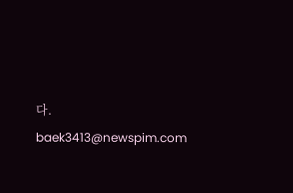다.
baek3413@newspim.com